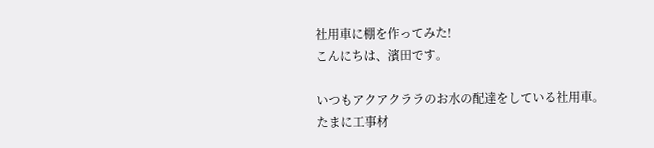社用車に棚を作ってみた!
こんにちは、濱田です。

いつもアクアクララのお水の配達をしている社用車。
たまに工事材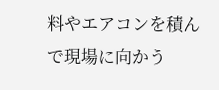料やエアコンを積んで現場に向かう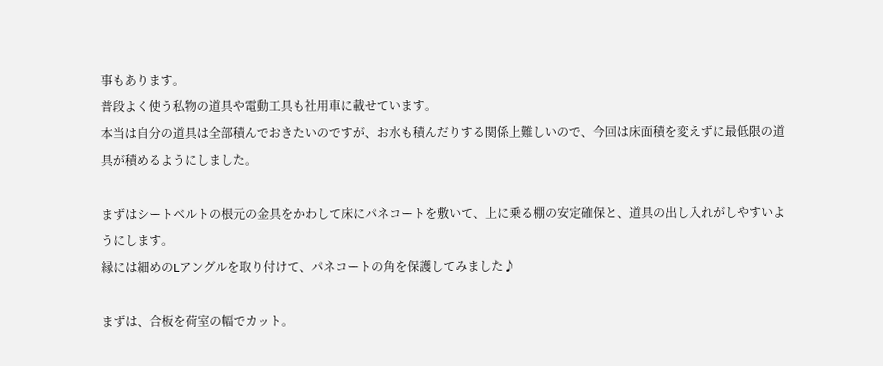事もあります。
普段よく使う私物の道具や電動工具も社用車に載せています。
本当は自分の道具は全部積んでおきたいのですが、お水も積んだりする関係上難しいので、今回は床面積を変えずに最低限の道具が積めるようにしました。

まずはシートベルトの根元の金具をかわして床にパネコートを敷いて、上に乗る棚の安定確保と、道具の出し入れがしやすいようにします。
縁には細めのLアングルを取り付けて、パネコートの角を保護してみました♪

まずは、合板を荷室の幅でカット。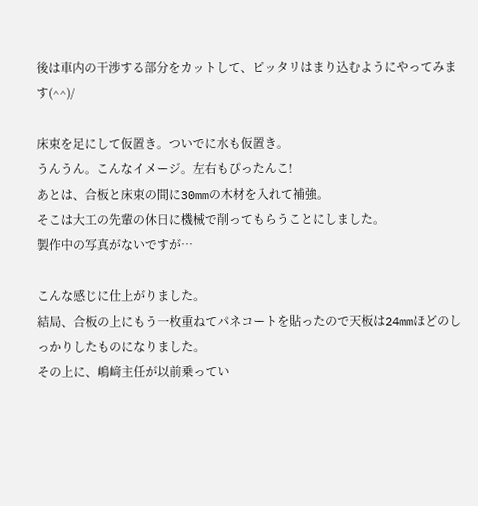後は車内の干渉する部分をカットして、ピッタリはまり込むようにやってみます(^^)/

床束を足にして仮置き。ついでに水も仮置き。
うんうん。こんなイメージ。左右もぴったんこ!
あとは、合板と床束の間に30mmの木材を入れて補強。
そこは大工の先輩の休日に機械で削ってもらうことにしました。
製作中の写真がないですが…

こんな感じに仕上がりました。
結局、合板の上にもう一枚重ねてパネコートを貼ったので天板は24mmほどのしっかりしたものになりました。
その上に、嶋﨑主任が以前乗ってい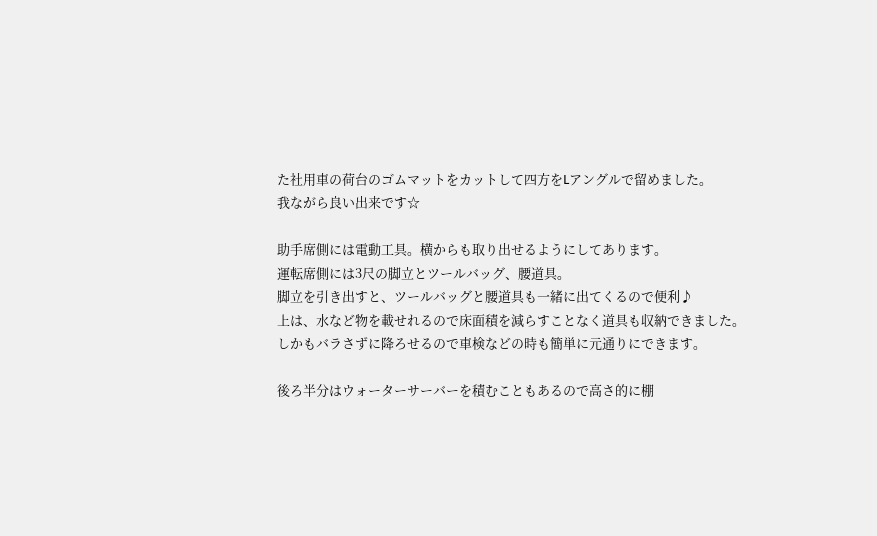た社用車の荷台のゴムマットをカットして四方をLアングルで留めました。
我ながら良い出来です☆

助手席側には電動工具。横からも取り出せるようにしてあります。
運転席側には3尺の脚立とツールバッグ、腰道具。
脚立を引き出すと、ツールバッグと腰道具も一緒に出てくるので便利♪
上は、水など物を載せれるので床面積を減らすことなく道具も収納できました。
しかもバラさずに降ろせるので車検などの時も簡単に元通りにできます。

後ろ半分はウォーターサーバーを積むこともあるので高さ的に棚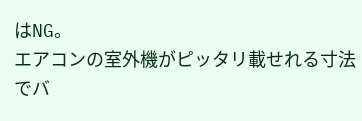はNG。
エアコンの室外機がピッタリ載せれる寸法でバ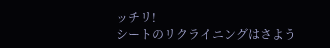ッチリ!
シートのリクライニングはさよう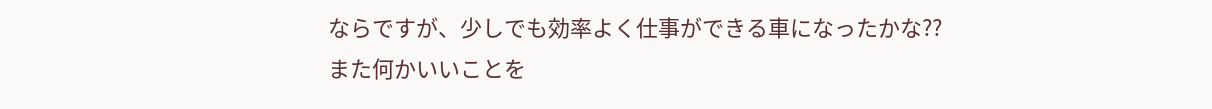ならですが、少しでも効率よく仕事ができる車になったかな??
また何かいいことを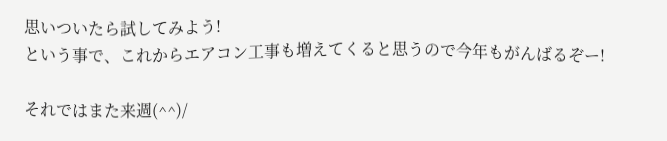思いついたら試してみよう!
という事で、これからエアコン工事も増えてくると思うので今年もがんばるぞー!

それではまた来週(^^)/